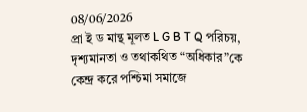08/06/2026
প্রা ই ড মান্থ মূলত L G B T Q পরিচয়, দৃশ্যমানতা ও তথাকথিত “অধিকার”কে কেন্দ্র করে পশ্চিমা সমাজে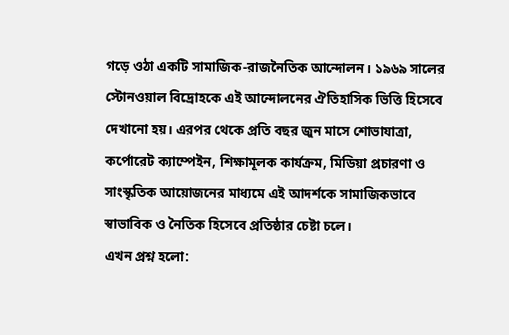গড়ে ওঠা একটি সামাজিক-রাজনৈতিক আন্দোলন। ১৯৬৯ সালের স্টোনওয়াল বিদ্রোহকে এই আন্দোলনের ঐতিহাসিক ভিত্তি হিসেবে দেখানো হয়। এরপর থেকে প্রতি বছর জুন মাসে শোভাযাত্রা, কর্পোরেট ক্যাম্পেইন, শিক্ষামূলক কার্যক্রম, মিডিয়া প্রচারণা ও সাংস্কৃতিক আয়োজনের মাধ্যমে এই আদর্শকে সামাজিকভাবে স্বাভাবিক ও নৈতিক হিসেবে প্রতিষ্ঠার চেষ্টা চলে।
এখন প্রশ্ন হলো: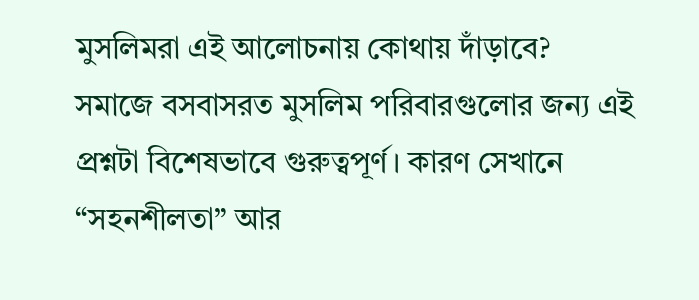মুসলিমরা এই আলোচনায় কোথায় দাঁড়াবে?
সমাজে বসবাসরত মুসলিম পরিবারগুলোর জন্য এই প্রশ্নটা বিশেষভাবে গুরুত্বপূর্ণ। কারণ সেখানে “সহনশীলতা” আর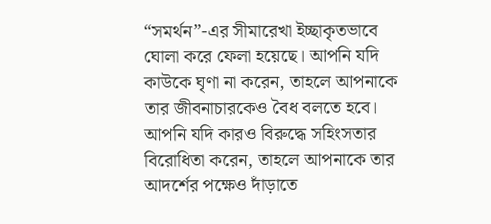“সমর্থন”-এর সীমারেখা ইচ্ছাকৃতভাবে ঘোলা করে ফেলা হয়েছে। আপনি যদি কাউকে ঘৃণা না করেন, তাহলে আপনাকে তার জীবনাচারকেও বৈধ বলতে হবে। আপনি যদি কারও বিরুদ্ধে সহিংসতার বিরোধিতা করেন, তাহলে আপনাকে তার আদর্শের পক্ষেও দাঁড়াতে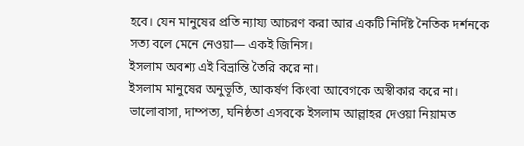হবে। যেন মানুষের প্রতি ন্যায্য আচরণ করা আর একটি নির্দিষ্ট নৈতিক দর্শনকে সত্য বলে মেনে নেওয়া— একই জিনিস।
ইসলাম অবশ্য এই বিভ্রান্তি তৈরি করে না।
ইসলাম মানুষের অনুভূতি, আকর্ষণ কিংবা আবেগকে অস্বীকার করে না। ভালোবাসা, দাম্পত্য, ঘনিষ্ঠতা এসবকে ইসলাম আল্লাহর দেওয়া নিয়ামত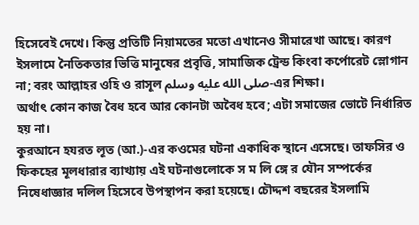হিসেবেই দেখে। কিন্তু প্রতিটি নিয়ামতের মতো এখানেও সীমারেখা আছে। কারণ ইসলামে নৈতিকতার ভিত্তি মানুষের প্রবৃত্তি, সামাজিক ট্রেন্ড কিংবা কর্পোরেট স্লোগান না; বরং আল্লাহর ওহি ও রাসূল صلى الله عليه وسلم-এর শিক্ষা।
অর্থাৎ কোন কাজ বৈধ হবে আর কোনটা অবৈধ হবে; এটা সমাজের ভোটে নির্ধারিত হয় না।
কুরআনে হযরত লূত (আ.)-এর কওমের ঘটনা একাধিক স্থানে এসেছে। তাফসির ও ফিকহের মূলধারার ব্যাখ্যায় এই ঘটনাগুলোকে স ম লি ঙ্গে র যৌন সম্পর্কের নিষেধাজ্ঞার দলিল হিসেবে উপস্থাপন করা হয়েছে। চৌদ্দশ বছরের ইসলামি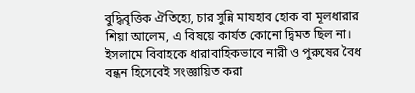বুদ্ধিবৃত্তিক ঐতিহ্যে, চার সুন্নি মাযহাব হোক বা মূলধারার শিয়া আলেম, এ বিষয়ে কার্যত কোনো দ্বিমত ছিল না।
ইসলামে বিবাহকে ধারাবাহিকভাবে নারী ও পুরুষের বৈধ বন্ধন হিসেবেই সংজ্ঞায়িত করা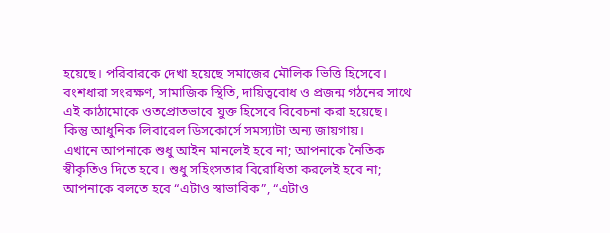হয়েছে। পরিবারকে দেখা হয়েছে সমাজের মৌলিক ভিত্তি হিসেবে। বংশধারা সংরক্ষণ, সামাজিক স্থিতি, দায়িত্ববোধ ও প্রজন্ম গঠনের সাথে এই কাঠামোকে ওতপ্রোতভাবে যুক্ত হিসেবে বিবেচনা করা হয়েছে।
কিন্তু আধুনিক লিবারেল ডিসকোর্সে সমস্যাটা অন্য জায়গায়।
এখানে আপনাকে শুধু আইন মানলেই হবে না; আপনাকে নৈতিক স্বীকৃতিও দিতে হবে। শুধু সহিংসতার বিরোধিতা করলেই হবে না; আপনাকে বলতে হবে “এটাও স্বাভাবিক”, “এটাও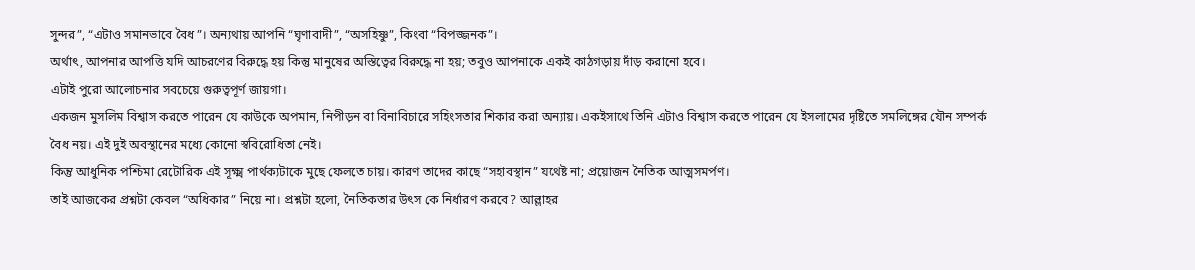সুন্দর”, “এটাও সমানভাবে বৈধ”। অন্যথায় আপনি “ঘৃণাবাদী”, “অসহিষ্ণু”, কিংবা “বিপজ্জনক”।
অর্থাৎ, আপনার আপত্তি যদি আচরণের বিরুদ্ধে হয় কিন্তু মানুষের অস্তিত্বের বিরুদ্ধে না হয়; তবুও আপনাকে একই কাঠগড়ায় দাঁড় করানো হবে।
এটাই পুরো আলোচনার সবচেয়ে গুরুত্বপূর্ণ জায়গা।
একজন মুসলিম বিশ্বাস করতে পারেন যে কাউকে অপমান, নিপীড়ন বা বিনাবিচারে সহিংসতার শিকার করা অন্যায়। একইসাথে তিনি এটাও বিশ্বাস করতে পারেন যে ইসলামের দৃষ্টিতে সমলিঙ্গের যৌন সম্পর্ক বৈধ নয়। এই দুই অবস্থানের মধ্যে কোনো স্ববিরোধিতা নেই।
কিন্তু আধুনিক পশ্চিমা রেটোরিক এই সূক্ষ্ম পার্থক্যটাকে মুছে ফেলতে চায়। কারণ তাদের কাছে “সহাবস্থান” যথেষ্ট না; প্রয়োজন নৈতিক আত্মসমর্পণ।
তাই আজকের প্রশ্নটা কেবল “অধিকার” নিয়ে না। প্রশ্নটা হলো, নৈতিকতার উৎস কে নির্ধারণ করবে? আল্লাহর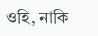ওহি, নাকি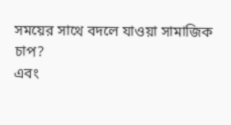সময়ের সাথে বদলে যাওয়া সামাজিক চাপ?
এবং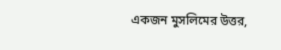একজন মুসলিমের উত্তর,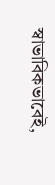স্বাভাবিকভাবেই,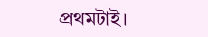প্রথমটাই।